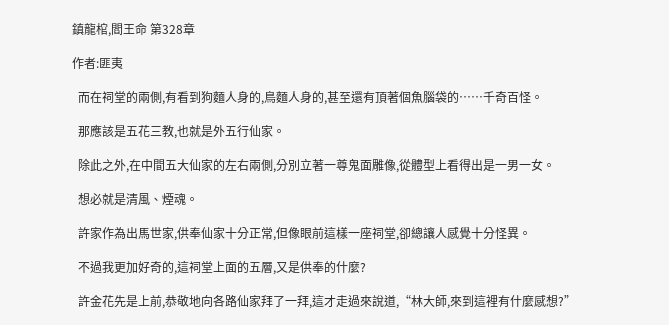鎮龍棺,閻王命 第328章

作者:匪夷

  而在祠堂的兩側,有看到狗麵人身的,鳥麵人身的,甚至還有頂著個魚腦袋的……千奇百怪。

  那應該是五花三教,也就是外五行仙家。

  除此之外,在中間五大仙家的左右兩側,分別立著一尊鬼面雕像,從體型上看得出是一男一女。

  想必就是清風、煙魂。

  許家作為出馬世家,供奉仙家十分正常,但像眼前這樣一座祠堂,卻總讓人感覺十分怪異。

  不過我更加好奇的,這祠堂上面的五層,又是供奉的什麼?

  許金花先是上前,恭敬地向各路仙家拜了一拜,這才走過來說道,“林大師,來到這裡有什麼感想?”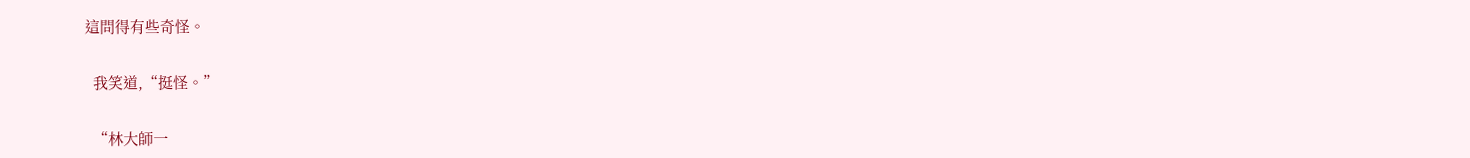這問得有些奇怪。

  我笑道,“挺怪。”

  “林大師一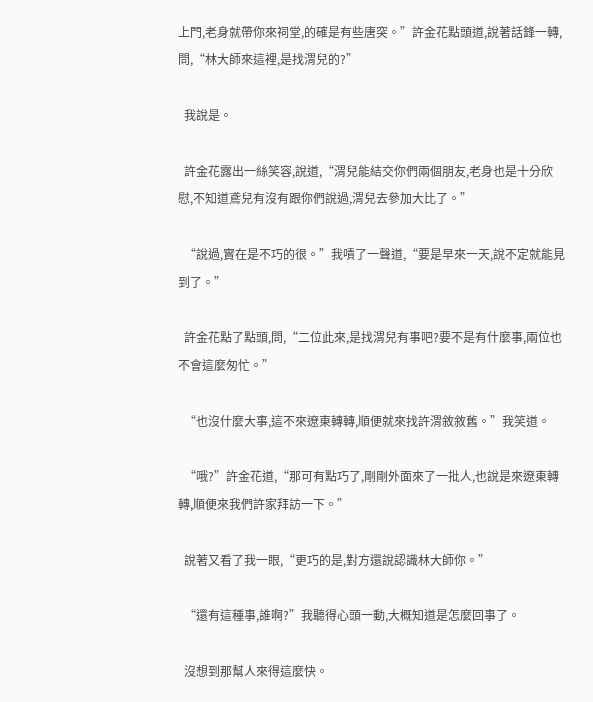上門,老身就帶你來祠堂,的確是有些唐突。”許金花點頭道,說著話鋒一轉,問,“林大師來這裡,是找渭兒的?”

  我說是。

  許金花露出一絲笑容,說道,“渭兒能結交你們兩個朋友,老身也是十分欣慰,不知道鳶兒有沒有跟你們說過,渭兒去參加大比了。”

  “說過,實在是不巧的很。”我嘖了一聲道,“要是早來一天,說不定就能見到了。”

  許金花點了點頭,問,“二位此來,是找渭兒有事吧?要不是有什麼事,兩位也不會這麼匆忙。”

  “也沒什麼大事,這不來遼東轉轉,順便就來找許渭敘敘舊。”我笑道。

  “哦?”許金花道,“那可有點巧了,剛剛外面來了一批人,也說是來遼東轉轉,順便來我們許家拜訪一下。”

  說著又看了我一眼,“更巧的是,對方還說認識林大師你。”

  “還有這種事,誰啊?”我聽得心頭一動,大概知道是怎麼回事了。

  沒想到那幫人來得這麼快。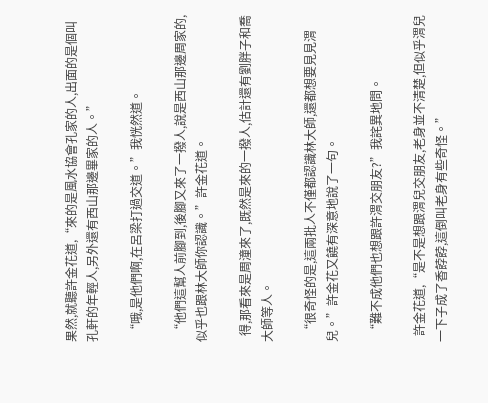果然,就聽許金花道,“來的是風水協會孔家的人,出面的是個叫孔軒的年輕人,另外還有西山那邊畢家的人。”

  “哦,是他們啊,在呂梁打過交道。”我恍然道。

  “他們這幫人前腳到,後腳又來了一撥人,說是西山那邊周家的,似乎也跟林大師你認識。”許金花道。

  得,那看來是周潼來了,既然是來的一撥人,估計還有劉胖子和喬大師等人。

  “很奇怪的是,這兩批人不僅都認識林大師,還都想要見見渭兒。”許金花又饒有深意地說了一句。

  “難不成他們也想跟許渭交朋友?”我詫異地問。

  許金花道,“是不是想跟渭兒交朋友,老身並不清楚,但似乎渭兒一下子成了香餑餑,這倒叫老身有些奇怪。”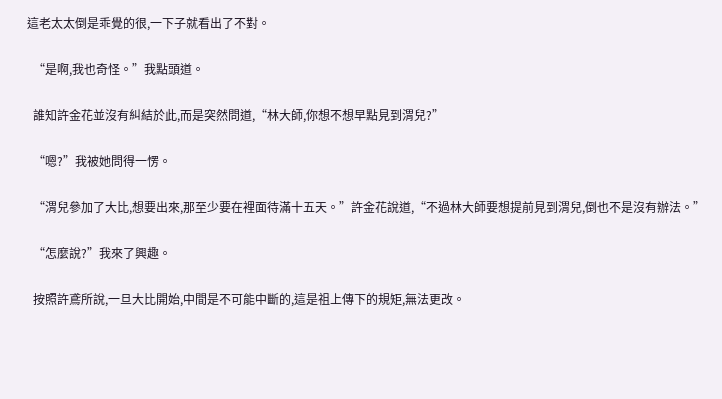這老太太倒是乖覺的很,一下子就看出了不對。

  “是啊,我也奇怪。”我點頭道。

  誰知許金花並沒有糾結於此,而是突然問道,“林大師,你想不想早點見到渭兒?”

  “嗯?”我被她問得一愣。

  “渭兒參加了大比,想要出來,那至少要在裡面待滿十五天。”許金花說道,“不過林大師要想提前見到渭兒,倒也不是沒有辦法。”

  “怎麼說?”我來了興趣。

  按照許鳶所說,一旦大比開始,中間是不可能中斷的,這是祖上傳下的規矩,無法更改。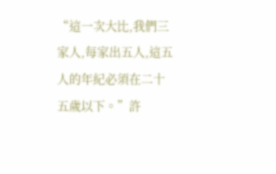“這一次大比,我們三家人,每家出五人,這五人的年紀必須在二十五歲以下。”許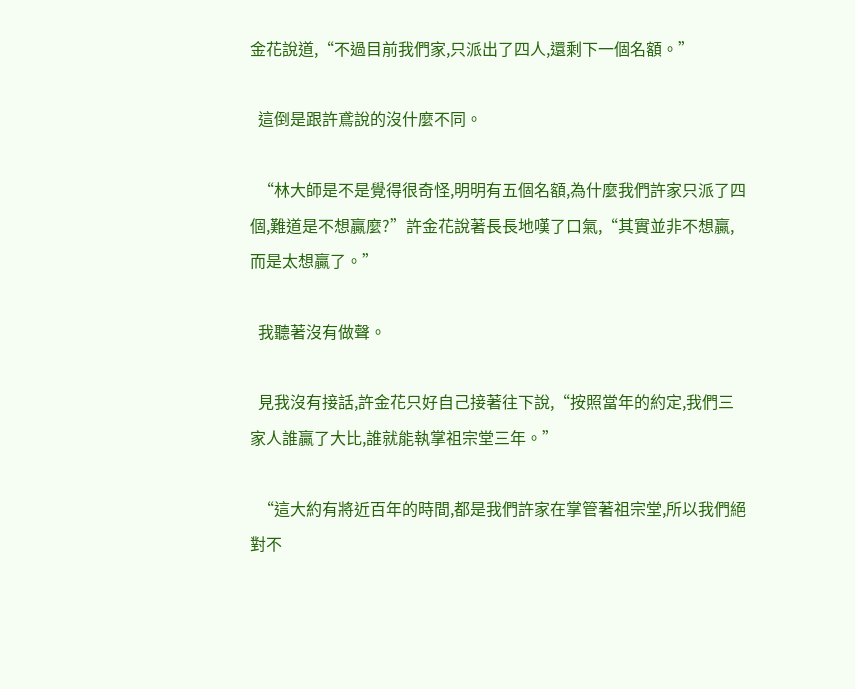金花說道,“不過目前我們家,只派出了四人,還剩下一個名額。”

  這倒是跟許鳶說的沒什麼不同。

  “林大師是不是覺得很奇怪,明明有五個名額,為什麼我們許家只派了四個,難道是不想贏麼?”許金花說著長長地嘆了口氣,“其實並非不想贏,而是太想贏了。”

  我聽著沒有做聲。

  見我沒有接話,許金花只好自己接著往下說,“按照當年的約定,我們三家人誰贏了大比,誰就能執掌祖宗堂三年。”

  “這大約有將近百年的時間,都是我們許家在掌管著祖宗堂,所以我們絕對不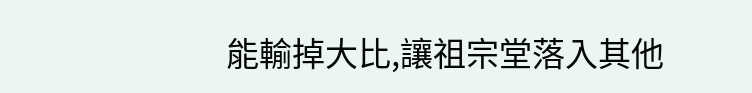能輸掉大比,讓祖宗堂落入其他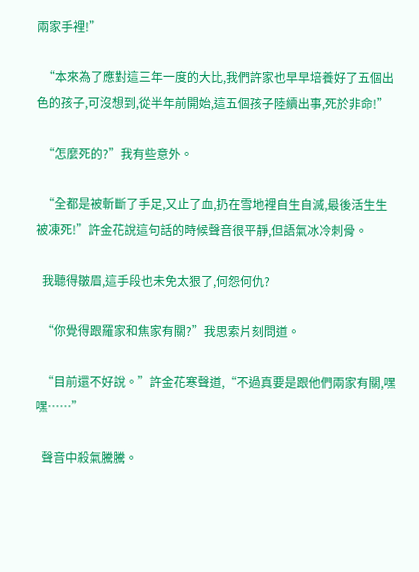兩家手裡!”

  “本來為了應對這三年一度的大比,我們許家也早早培養好了五個出色的孩子,可沒想到,從半年前開始,這五個孩子陸續出事,死於非命!”

  “怎麼死的?”我有些意外。

  “全都是被斬斷了手足,又止了血,扔在雪地裡自生自滅,最後活生生被凍死!”許金花說這句話的時候聲音很平靜,但語氣冰冷刺骨。

  我聽得皺眉,這手段也未免太狠了,何怨何仇?

  “你覺得跟羅家和焦家有關?”我思索片刻問道。

  “目前還不好說。”許金花寒聲道,“不過真要是跟他們兩家有關,嘿嘿……”

  聲音中殺氣騰騰。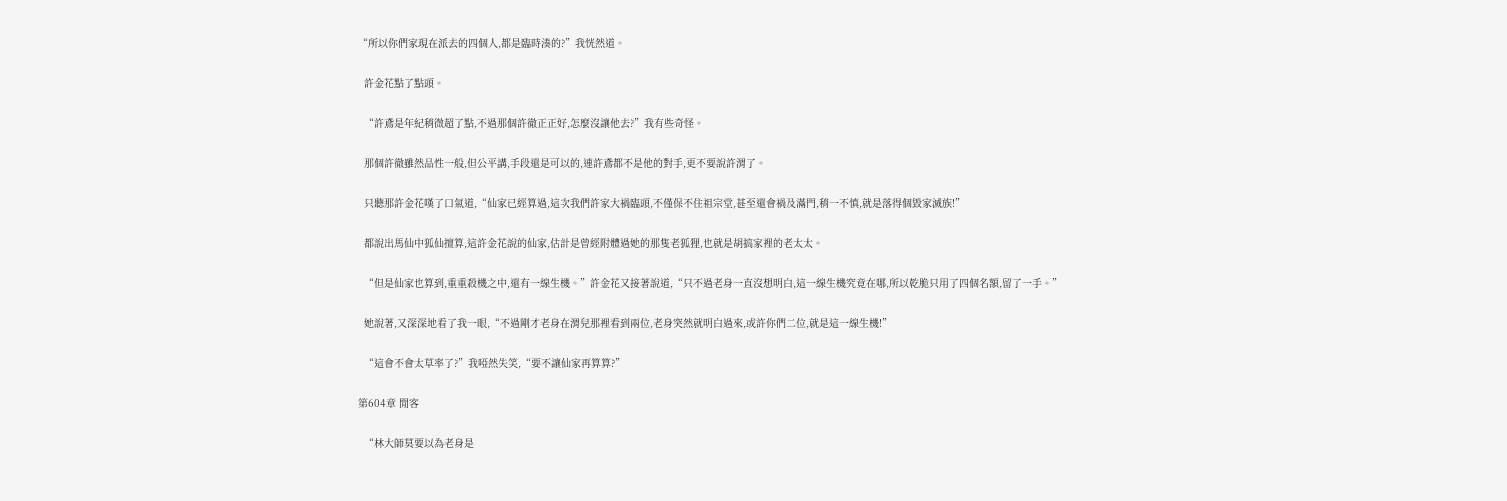“所以你們家現在派去的四個人,都是臨時湊的?”我恍然道。

  許金花點了點頭。

  “許鳶是年紀稍微超了點,不過那個許徹正正好,怎麼沒讓他去?”我有些奇怪。

  那個許徹雖然品性一般,但公平講,手段還是可以的,連許鳶都不是他的對手,更不要說許渭了。

  只聽那許金花嘆了口氣道,“仙家已經算過,這次我們許家大禍臨頭,不僅保不住祖宗堂,甚至還會禍及滿門,稍一不慎,就是落得個毀家滅族!”

  都說出馬仙中狐仙擅算,這許金花說的仙家,估計是曾經附體過她的那隻老狐狸,也就是胡搞家裡的老太太。

  “但是仙家也算到,重重殺機之中,還有一線生機。”許金花又接著說道,“只不過老身一直沒想明白,這一線生機究竟在哪,所以乾脆只用了四個名額,留了一手。”

  她說著,又深深地看了我一眼,“不過剛才老身在渭兒那裡看到兩位,老身突然就明白過來,或許你們二位,就是這一線生機!”

  “這會不會太草率了?”我啞然失笑,“要不讓仙家再算算?”

第604章 閒客

  “林大師莫要以為老身是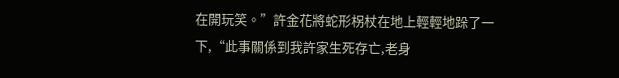在開玩笑。”許金花將蛇形柺杖在地上輕輕地跺了一下,“此事關係到我許家生死存亡,老身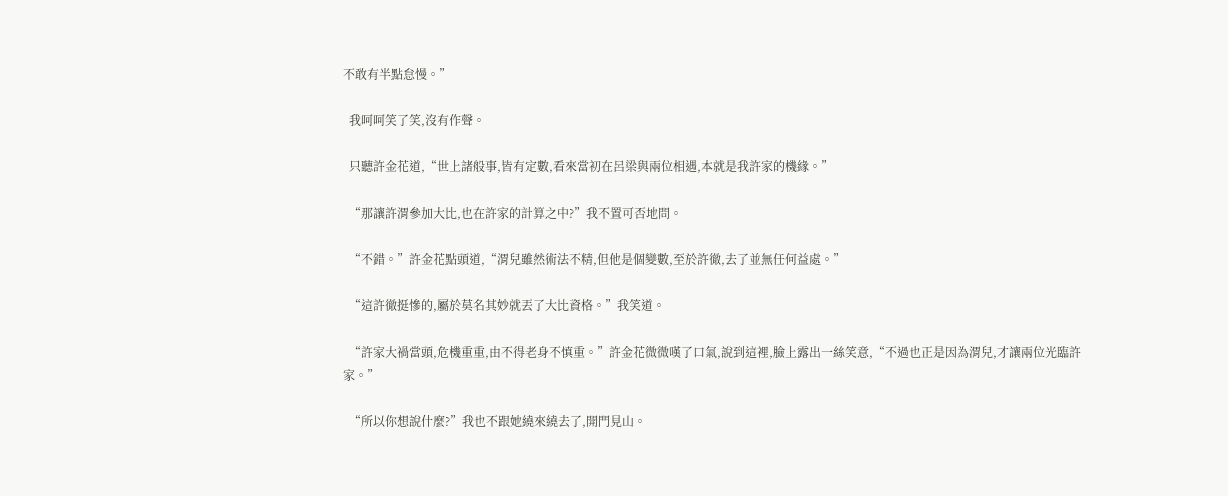不敢有半點怠慢。”

  我呵呵笑了笑,沒有作聲。

  只聽許金花道,“世上諸般事,皆有定數,看來當初在呂梁與兩位相遇,本就是我許家的機緣。”

  “那讓許渭參加大比,也在許家的計算之中?”我不置可否地問。

  “不錯。”許金花點頭道,“渭兒雖然術法不精,但他是個變數,至於許徹,去了並無任何益處。”

  “這許徹挺慘的,屬於莫名其妙就丟了大比資格。”我笑道。

  “許家大禍當頭,危機重重,由不得老身不慎重。”許金花微微嘆了口氣,說到這裡,臉上露出一絲笑意,“不過也正是因為渭兒,才讓兩位光臨許家。”

  “所以你想說什麼?”我也不跟她繞來繞去了,開門見山。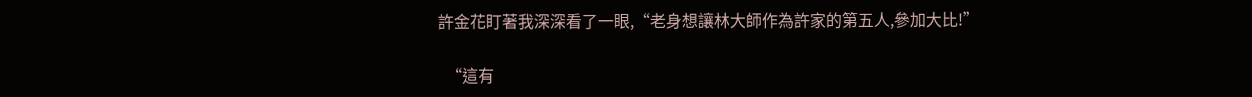許金花盯著我深深看了一眼,“老身想讓林大師作為許家的第五人,參加大比!”

  “這有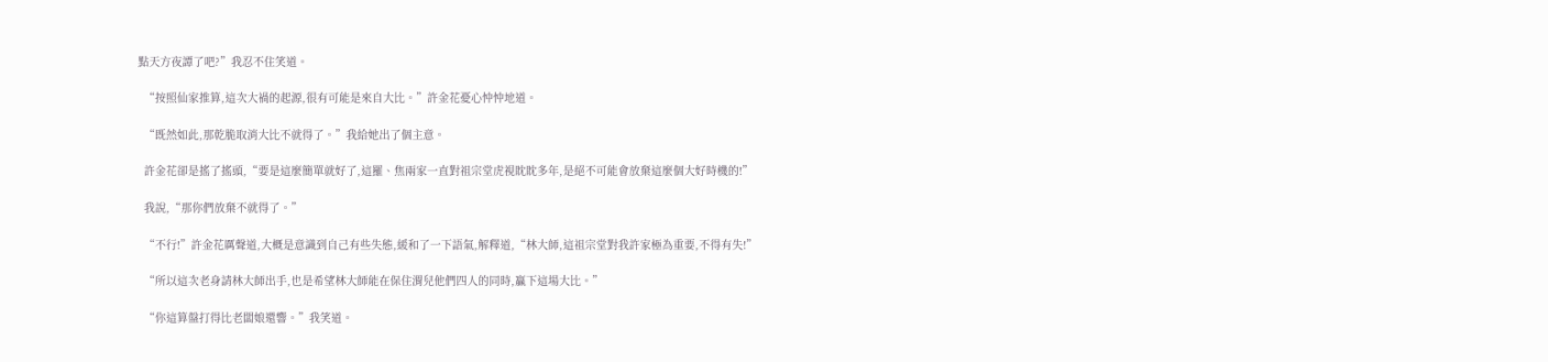點天方夜譚了吧?”我忍不住笑道。

  “按照仙家推算,這次大禍的起源,很有可能是來自大比。”許金花憂心忡忡地道。

  “既然如此,那乾脆取消大比不就得了。”我給她出了個主意。

  許金花卻是搖了搖頭,“要是這麼簡單就好了,這羅、焦兩家一直對祖宗堂虎視眈眈多年,是絕不可能會放棄這麼個大好時機的!”

  我說,“那你們放棄不就得了。”

  “不行!”許金花厲聲道,大概是意識到自己有些失態,緩和了一下語氣,解釋道,“林大師,這祖宗堂對我許家極為重要,不得有失!”

  “所以這次老身請林大師出手,也是希望林大師能在保住渭兒他們四人的同時,贏下這場大比。”

  “你這算盤打得比老闆娘還響。”我笑道。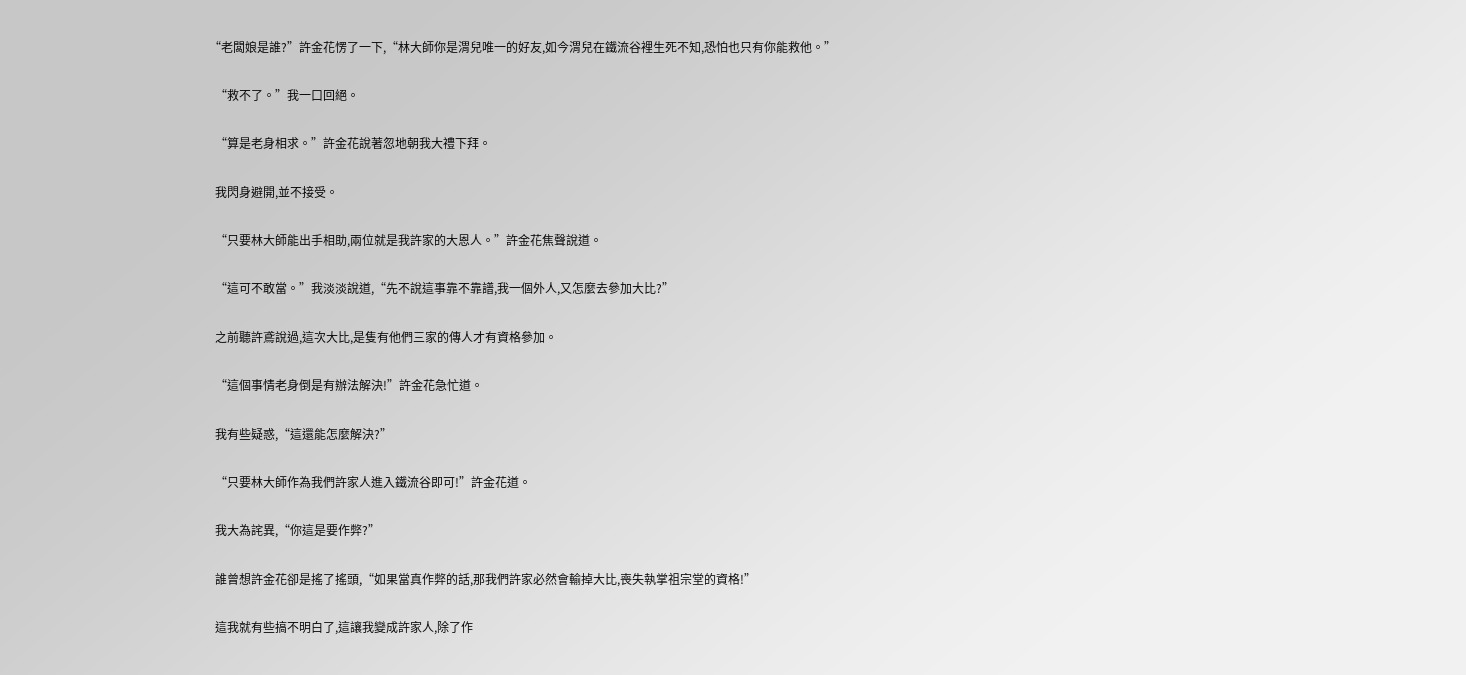“老闆娘是誰?”許金花愣了一下,“林大師你是渭兒唯一的好友,如今渭兒在鐵流谷裡生死不知,恐怕也只有你能救他。”

  “救不了。”我一口回絕。

  “算是老身相求。”許金花說著忽地朝我大禮下拜。

  我閃身避開,並不接受。

  “只要林大師能出手相助,兩位就是我許家的大恩人。”許金花焦聲說道。

  “這可不敢當。”我淡淡說道,“先不說這事靠不靠譜,我一個外人,又怎麼去參加大比?”

  之前聽許鳶說過,這次大比,是隻有他們三家的傳人才有資格參加。

  “這個事情老身倒是有辦法解決!”許金花急忙道。

  我有些疑惑,“這還能怎麼解決?”

  “只要林大師作為我們許家人進入鐵流谷即可!”許金花道。

  我大為詫異,“你這是要作弊?”

  誰曾想許金花卻是搖了搖頭,“如果當真作弊的話,那我們許家必然會輸掉大比,喪失執掌祖宗堂的資格!”

  這我就有些搞不明白了,這讓我變成許家人,除了作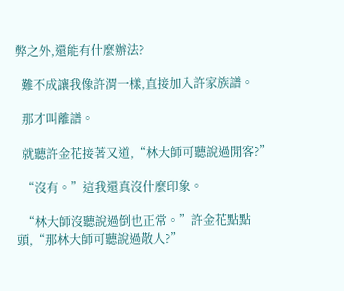弊之外,還能有什麼辦法?

  難不成讓我像許渭一樣,直接加入許家族譜。

  那才叫離譜。

  就聽許金花接著又道,“林大師可聽說過閒客?”

  “沒有。”這我還真沒什麼印象。

  “林大師沒聽說過倒也正常。”許金花點點頭,“那林大師可聽說過散人?”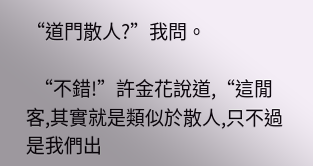“道門散人?”我問。

  “不錯!”許金花說道,“這閒客,其實就是類似於散人,只不過是我們出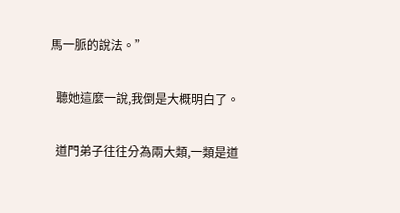馬一脈的說法。”

  聽她這麼一說,我倒是大概明白了。

  道門弟子往往分為兩大類,一類是道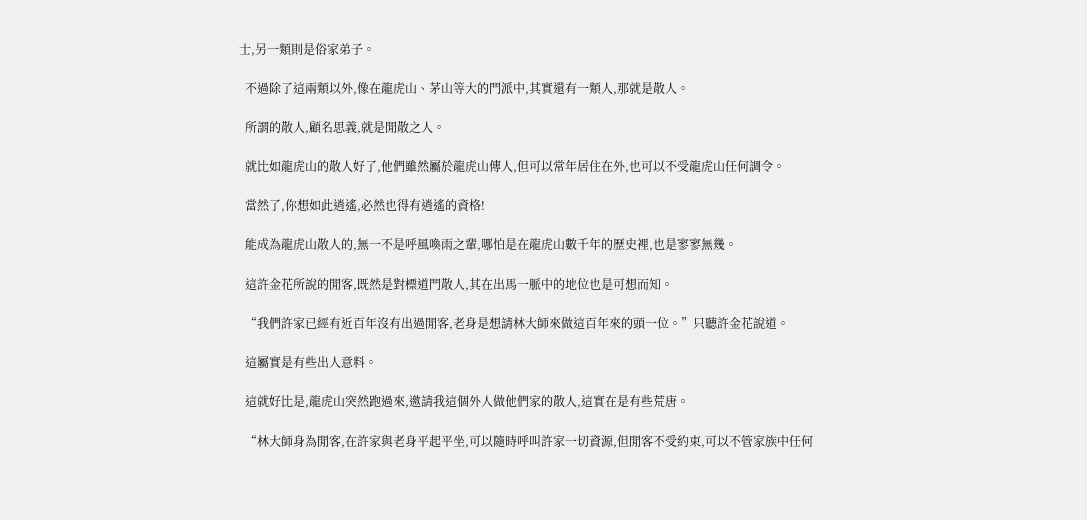士,另一類則是俗家弟子。

  不過除了這兩類以外,像在龍虎山、茅山等大的門派中,其實還有一類人,那就是散人。

  所謂的散人,顧名思義,就是閒散之人。

  就比如龍虎山的散人好了,他們雖然屬於龍虎山傳人,但可以常年居住在外,也可以不受龍虎山任何調令。

  當然了,你想如此逍遙,必然也得有逍遙的資格!

  能成為龍虎山散人的,無一不是呼風喚雨之輩,哪怕是在龍虎山數千年的歷史裡,也是寥寥無幾。

  這許金花所說的閒客,既然是對標道門散人,其在出馬一脈中的地位也是可想而知。

  “我們許家已經有近百年沒有出過閒客,老身是想請林大師來做這百年來的頭一位。”只聽許金花說道。

  這屬實是有些出人意料。

  這就好比是,龍虎山突然跑過來,邀請我這個外人做他們家的散人,這實在是有些荒唐。

  “林大師身為閒客,在許家與老身平起平坐,可以隨時呼叫許家一切資源,但閒客不受約束,可以不管家族中任何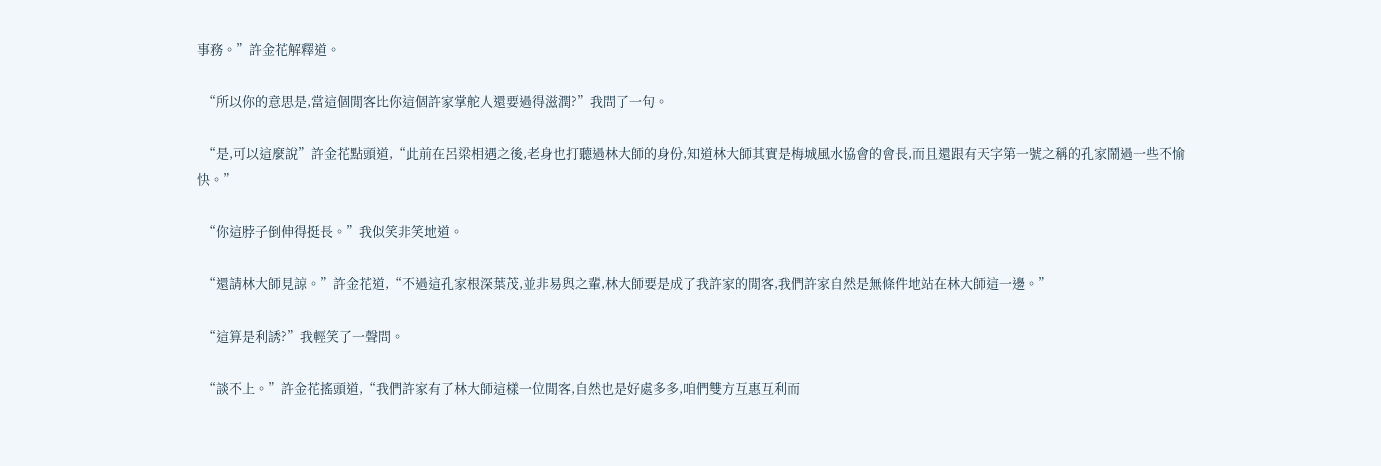事務。”許金花解釋道。

  “所以你的意思是,當這個閒客比你這個許家掌舵人還要過得滋潤?”我問了一句。

  “是,可以這麼說”許金花點頭道,“此前在呂梁相遇之後,老身也打聽過林大師的身份,知道林大師其實是梅城風水協會的會長,而且還跟有天字第一號之稱的孔家鬧過一些不愉快。”

  “你這脖子倒伸得挺長。”我似笑非笑地道。

  “還請林大師見諒。”許金花道,“不過這孔家根深葉茂,並非易與之輩,林大師要是成了我許家的閒客,我們許家自然是無條件地站在林大師這一邊。”

  “這算是利誘?”我輕笑了一聲問。

  “談不上。”許金花搖頭道,“我們許家有了林大師這樣一位閒客,自然也是好處多多,咱們雙方互惠互利而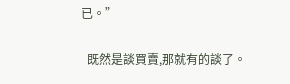已。”

  既然是談買賣,那就有的談了。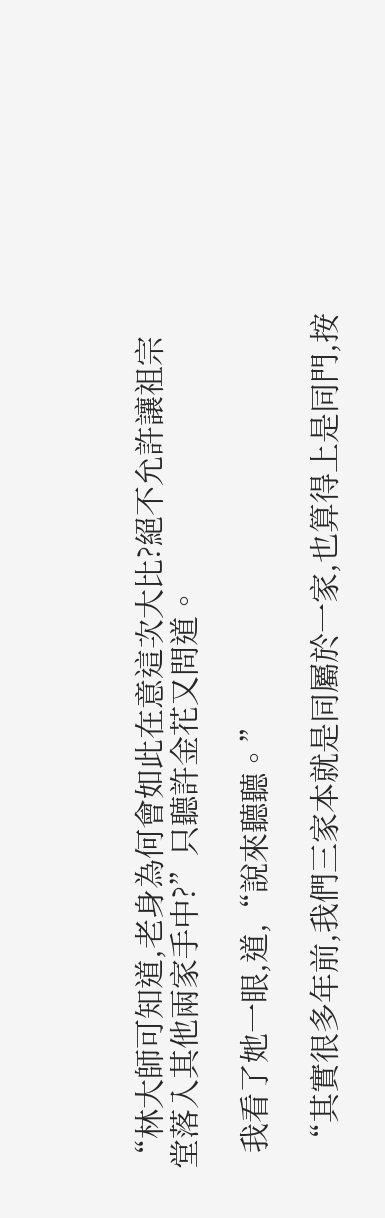“林大師可知道,老身為何會如此在意這次大比?絕不允許讓祖宗堂落入其他兩家手中?”只聽許金花又問道。

  我看了她一眼,道,“說來聽聽。”

  “其實很多年前,我們三家本就是同屬於一家,也算得上是同門,按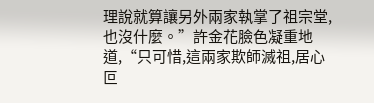理說就算讓另外兩家執掌了祖宗堂,也沒什麼。”許金花臉色凝重地道,“只可惜,這兩家欺師滅祖,居心叵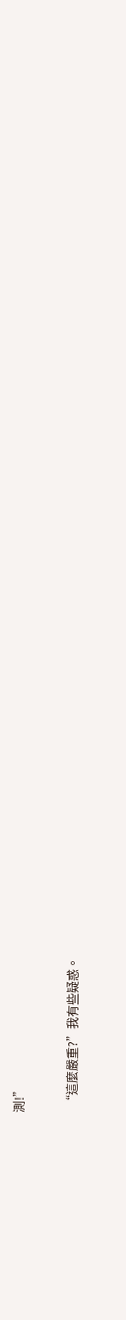測!”

  “這麼嚴重?”我有些疑惑。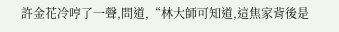許金花冷哼了一聲,問道,“林大師可知道,這焦家背後是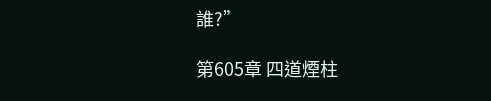誰?”

第605章 四道煙柱